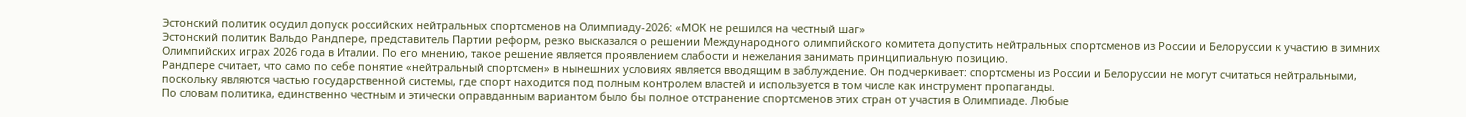Эстонский политик осудил допуск российских нейтральных спортсменов на Олимпиаду‑2026: «МОК не решился на честный шаг»
Эстонский политик Вальдо Рандпере, представитель Партии реформ, резко высказался о решении Международного олимпийского комитета допустить нейтральных спортсменов из России и Белоруссии к участию в зимних Олимпийских играх 2026 года в Италии. По его мнению, такое решение является проявлением слабости и нежелания занимать принципиальную позицию.
Рандпере считает, что само по себе понятие «нейтральный спортсмен» в нынешних условиях является вводящим в заблуждение. Он подчеркивает: спортсмены из России и Белоруссии не могут считаться нейтральными, поскольку являются частью государственной системы, где спорт находится под полным контролем властей и используется в том числе как инструмент пропаганды.
По словам политика, единственно честным и этически оправданным вариантом было бы полное отстранение спортсменов этих стран от участия в Олимпиаде. Любые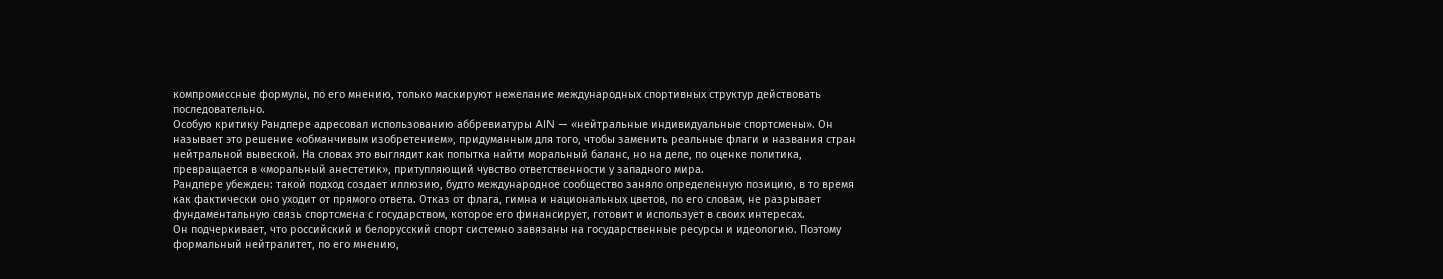компромиссные формулы, по его мнению, только маскируют нежелание международных спортивных структур действовать последовательно.
Особую критику Рандпере адресовал использованию аббревиатуры AIN — «нейтральные индивидуальные спортсмены». Он называет это решение «обманчивым изобретением», придуманным для того, чтобы заменить реальные флаги и названия стран нейтральной вывеской. На словах это выглядит как попытка найти моральный баланс, но на деле, по оценке политика, превращается в «моральный анестетик», притупляющий чувство ответственности у западного мира.
Рандпере убежден: такой подход создает иллюзию, будто международное сообщество заняло определенную позицию, в то время как фактически оно уходит от прямого ответа. Отказ от флага, гимна и национальных цветов, по его словам, не разрывает фундаментальную связь спортсмена с государством, которое его финансирует, готовит и использует в своих интересах.
Он подчеркивает, что российский и белорусский спорт системно завязаны на государственные ресурсы и идеологию. Поэтому формальный нейтралитет, по его мнению,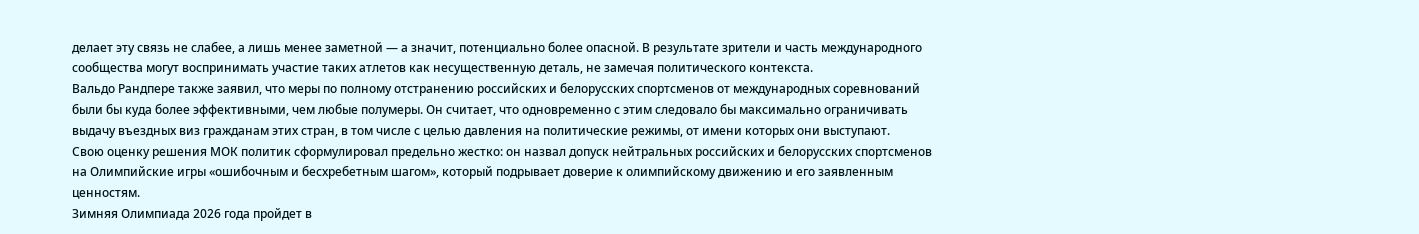делает эту связь не слабее, а лишь менее заметной — а значит, потенциально более опасной. В результате зрители и часть международного сообщества могут воспринимать участие таких атлетов как несущественную деталь, не замечая политического контекста.
Вальдо Рандпере также заявил, что меры по полному отстранению российских и белорусских спортсменов от международных соревнований были бы куда более эффективными, чем любые полумеры. Он считает, что одновременно с этим следовало бы максимально ограничивать выдачу въездных виз гражданам этих стран, в том числе с целью давления на политические режимы, от имени которых они выступают.
Свою оценку решения МОК политик сформулировал предельно жестко: он назвал допуск нейтральных российских и белорусских спортсменов на Олимпийские игры «ошибочным и бесхребетным шагом», который подрывает доверие к олимпийскому движению и его заявленным ценностям.
Зимняя Олимпиада 2026 года пройдет в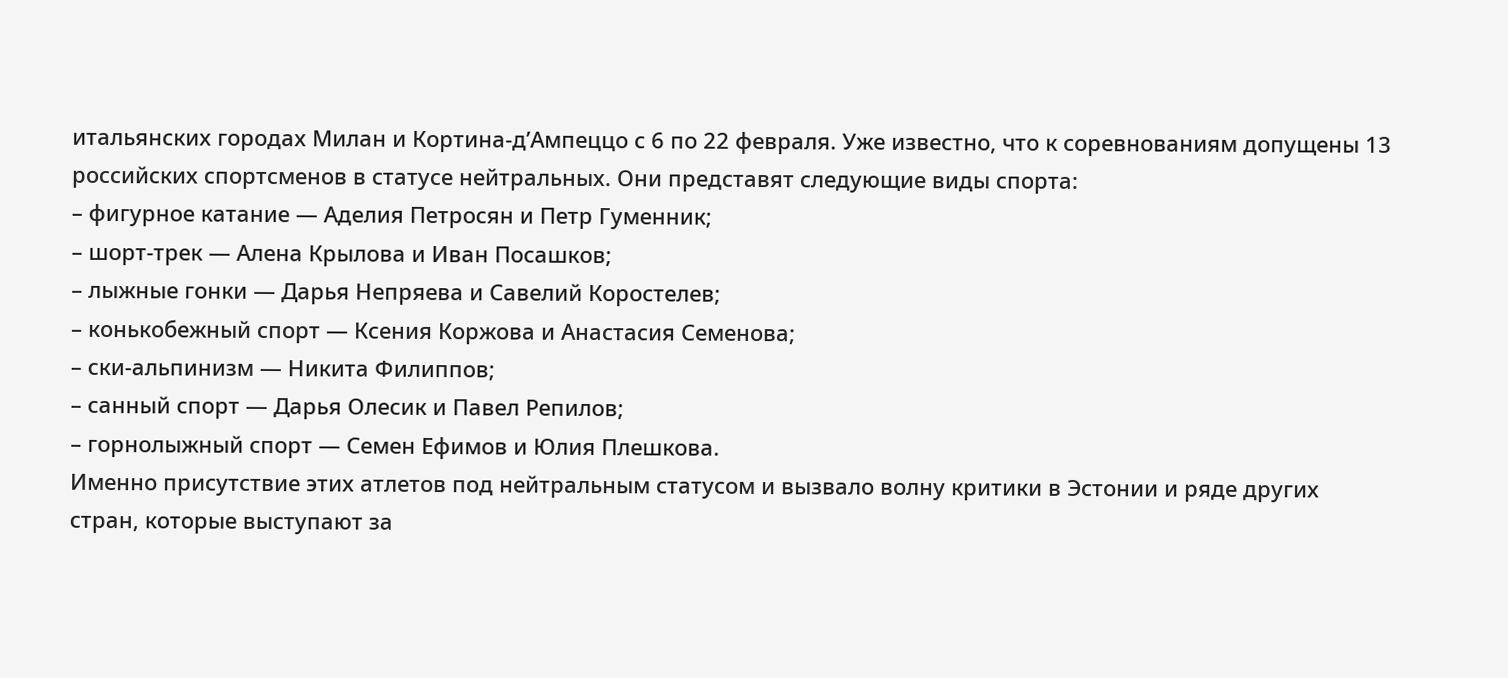итальянских городах Милан и Кортина-д’Ампеццо с 6 по 22 февраля. Уже известно, что к соревнованиям допущены 13 российских спортсменов в статусе нейтральных. Они представят следующие виды спорта:
– фигурное катание — Аделия Петросян и Петр Гуменник;
– шорт‑трек — Алена Крылова и Иван Посашков;
– лыжные гонки — Дарья Непряева и Савелий Коростелев;
– конькобежный спорт — Ксения Коржова и Анастасия Семенова;
– ски‑альпинизм — Никита Филиппов;
– санный спорт — Дарья Олесик и Павел Репилов;
– горнолыжный спорт — Семен Ефимов и Юлия Плешкова.
Именно присутствие этих атлетов под нейтральным статусом и вызвало волну критики в Эстонии и ряде других стран, которые выступают за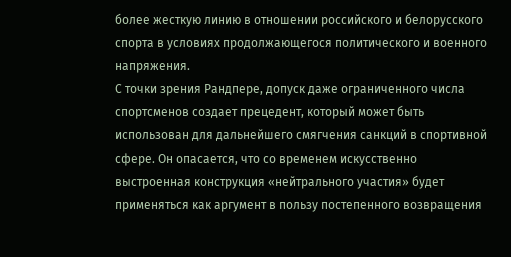более жесткую линию в отношении российского и белорусского спорта в условиях продолжающегося политического и военного напряжения.
С точки зрения Рандпере, допуск даже ограниченного числа спортсменов создает прецедент, который может быть использован для дальнейшего смягчения санкций в спортивной сфере. Он опасается, что со временем искусственно выстроенная конструкция «нейтрального участия» будет применяться как аргумент в пользу постепенного возвращения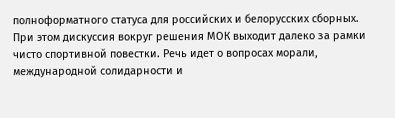полноформатного статуса для российских и белорусских сборных.
При этом дискуссия вокруг решения МОК выходит далеко за рамки чисто спортивной повестки. Речь идет о вопросах морали, международной солидарности и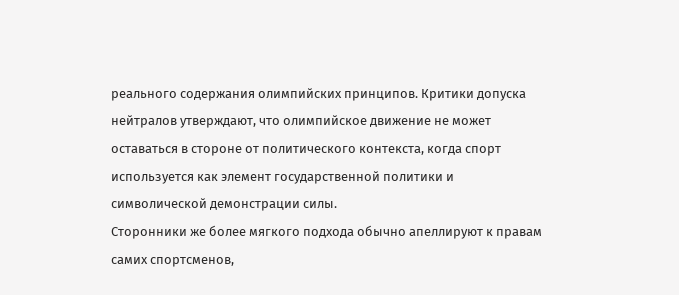реального содержания олимпийских принципов. Критики допуска нейтралов утверждают, что олимпийское движение не может оставаться в стороне от политического контекста, когда спорт используется как элемент государственной политики и символической демонстрации силы.
Сторонники же более мягкого подхода обычно апеллируют к правам самих спортсменов,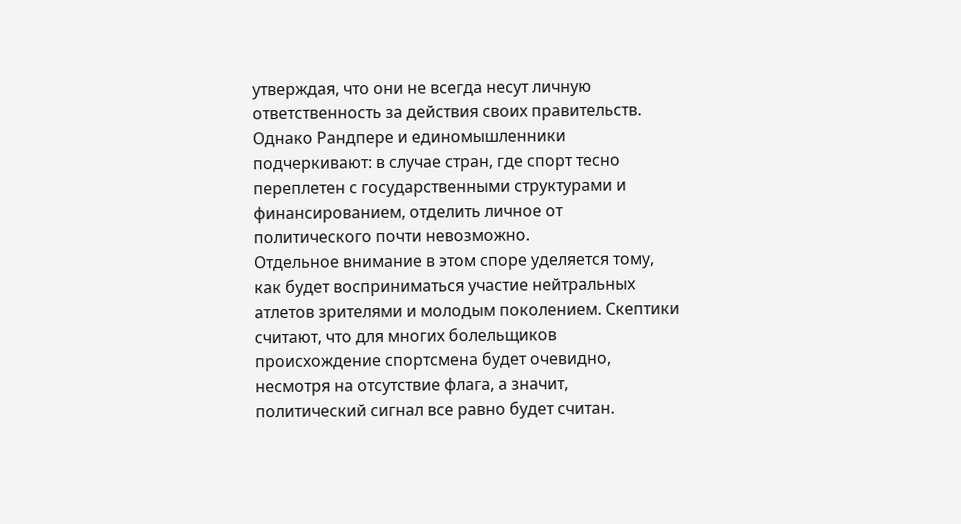утверждая, что они не всегда несут личную ответственность за действия своих правительств. Однако Рандпере и единомышленники подчеркивают: в случае стран, где спорт тесно переплетен с государственными структурами и финансированием, отделить личное от политического почти невозможно.
Отдельное внимание в этом споре уделяется тому, как будет восприниматься участие нейтральных атлетов зрителями и молодым поколением. Скептики считают, что для многих болельщиков происхождение спортсмена будет очевидно, несмотря на отсутствие флага, а значит, политический сигнал все равно будет считан.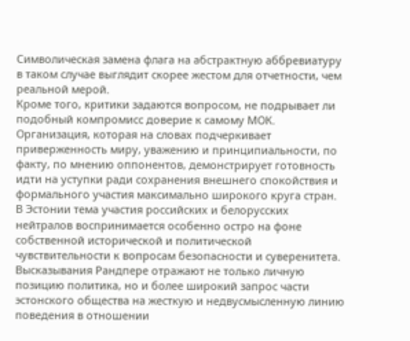Символическая замена флага на абстрактную аббревиатуру в таком случае выглядит скорее жестом для отчетности, чем реальной мерой.
Кроме того, критики задаются вопросом, не подрывает ли подобный компромисс доверие к самому МОК. Организация, которая на словах подчеркивает приверженность миру, уважению и принципиальности, по факту, по мнению оппонентов, демонстрирует готовность идти на уступки ради сохранения внешнего спокойствия и формального участия максимально широкого круга стран.
В Эстонии тема участия российских и белорусских нейтралов воспринимается особенно остро на фоне собственной исторической и политической чувствительности к вопросам безопасности и суверенитета. Высказывания Рандпере отражают не только личную позицию политика, но и более широкий запрос части эстонского общества на жесткую и недвусмысленную линию поведения в отношении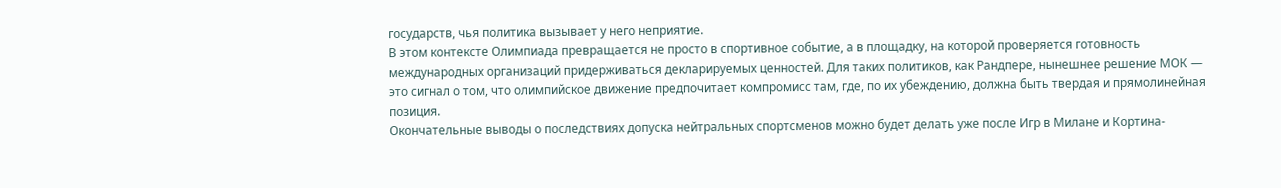государств, чья политика вызывает у него неприятие.
В этом контексте Олимпиада превращается не просто в спортивное событие, а в площадку, на которой проверяется готовность международных организаций придерживаться декларируемых ценностей. Для таких политиков, как Рандпере, нынешнее решение МОК — это сигнал о том, что олимпийское движение предпочитает компромисс там, где, по их убеждению, должна быть твердая и прямолинейная позиция.
Окончательные выводы о последствиях допуска нейтральных спортсменов можно будет делать уже после Игр в Милане и Кортина-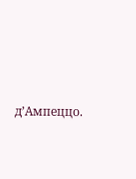д’Ампеццо.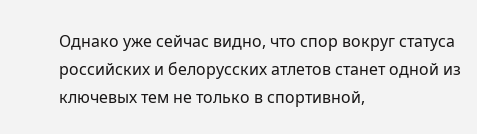Однако уже сейчас видно, что спор вокруг статуса российских и белорусских атлетов станет одной из ключевых тем не только в спортивной,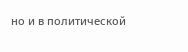но и в политической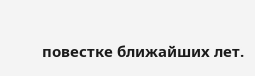повестке ближайших лет.